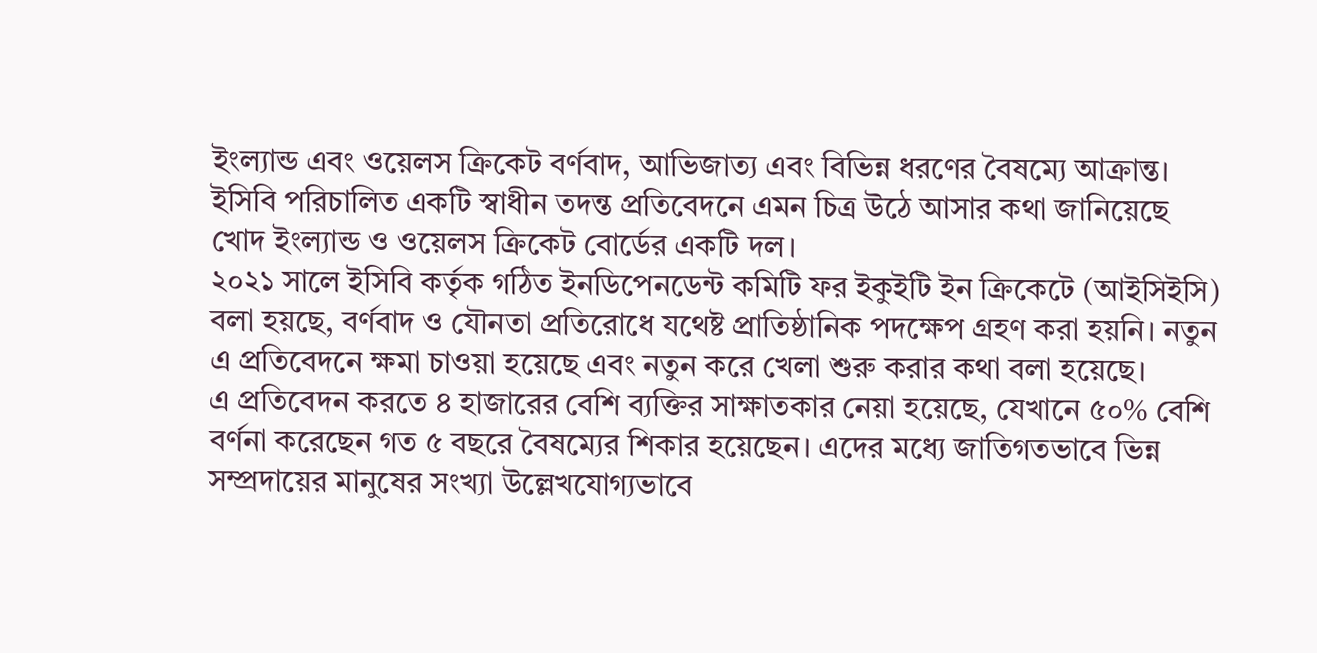ইংল্যান্ড এবং ওয়েলস ক্রিকেট বর্ণবাদ, আভিজাত্য এবং বিভিন্ন ধরণের বৈষম্যে আক্রান্ত। ইসিবি পরিচালিত একটি স্বাধীন তদন্ত প্রতিবেদনে এমন চিত্র উঠে আসার কথা জানিয়েছে খোদ ইংল্যান্ড ও ওয়েলস ক্রিকেট বোর্ডের একটি দল।
২০২১ সালে ইসিবি কর্তৃক গঠিত ইনডিপেনডেন্ট কমিটি ফর ইকুইটি ইন ক্রিকেটে (আইসিইসি) বলা হয়ছে, বর্ণবাদ ও যৌনতা প্রতিরোধে যথেষ্ট প্রাতিষ্ঠানিক পদক্ষেপ গ্রহণ করা হয়নি। নতুন এ প্রতিবেদনে ক্ষমা চাওয়া হয়েছে এবং নতুন করে খেলা শুরু করার কথা বলা হয়েছে।
এ প্রতিবেদন করতে ৪ হাজারের বেশি ব্যক্তির সাক্ষাতকার নেয়া হয়েছে, যেখানে ৫০% বেশি বর্ণনা করেছেন গত ৫ বছরে বৈষম্যের শিকার হয়েছেন। এদের মধ্যে জাতিগতভাবে ভিন্ন সম্প্রদায়ের মানুষের সংখ্যা উল্লেখযোগ্যভাবে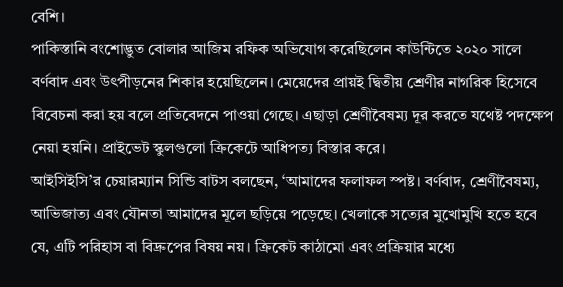বেশি।
পাকিস্তানি বংশোদ্ভুত বোলার আজিম রফিক অভিযোগ করেছিলেন কাউন্টিতে ২০২০ সালে বর্ণবাদ এবং উৎপীড়নের শিকার হয়েছিলেন। মেয়েদের প্রায়ই দ্বিতীয় শ্রেণীর নাগরিক হিসেবে বিবেচনা করা হয় বলে প্রতিবেদনে পাওয়া গেছে। এছাড়া শ্রেণীবৈষম্য দূর করতে যথেষ্ট পদক্ষেপ নেয়া হয়নি। প্রাইভেট স্কুলগুলো ক্রিকেটে আধিপত্য বিস্তার করে।
আইসিইসি’র চেয়ারম্যান সিন্ডি বাটস বলছেন, ‘আমাদের ফলাফল স্পষ্ট। বর্ণবাদ, শ্রেণীবৈষম্য, আভিজাত্য এবং যৌনতা আমাদের মূলে ছড়িয়ে পড়েছে। খেলাকে সত্যের মুখোমুখি হতে হবে যে, এটি পরিহাস বা বিদ্রুপের বিষয় নয়। ক্রিকেট কাঠামো এবং প্রক্রিয়ার মধ্যে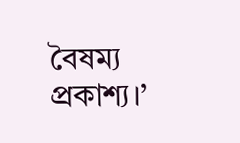বৈষম্য প্রকাশ্য।’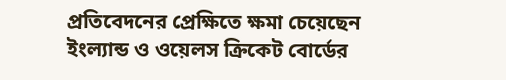প্রতিবেদনের প্রেক্ষিতে ক্ষমা চেয়েছেন ইংল্যান্ড ও ওয়েলস ক্রিকেট বোর্ডের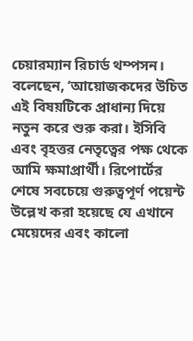চেয়ারম্যান রিচার্ড থম্পসন। বলেছেন, ‘আয়োজকদের উচিত এই বিষয়টিকে প্রাধান্য দিয়ে নতুন করে শুরু করা। ইসিবি এবং বৃহত্তর নেতৃত্বের পক্ষ থেকে আমি ক্ষমাপ্রার্থী। রিপোর্টের শেষে সবচেয়ে গুরুত্বপূর্ণ পয়েন্ট উল্লেখ করা হয়েছে যে এখানে মেয়েদের এবং কালো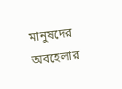মানুষদের অবহেলার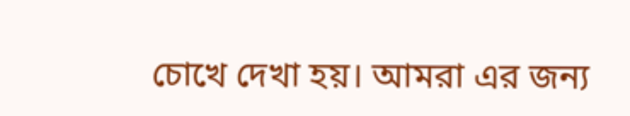চোখে দেখা হয়। আমরা এর জন্য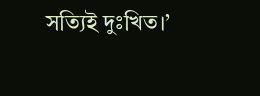সত্যিই দুঃখিত।’